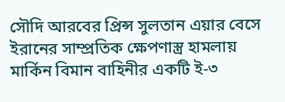সৌদি আরবের প্রিন্স সুলতান এয়ার বেসে ইরানের সাম্প্রতিক ক্ষেপণাস্ত্র হামলায় মার্কিন বিমান বাহিনীর একটি ই-৩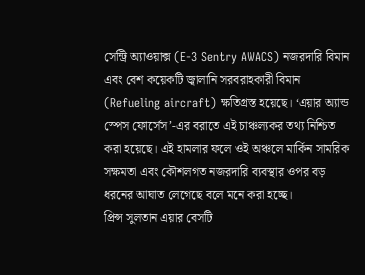সেন্ট্রি অ্যাওয়াক্স (E-3 Sentry AWACS) নজরদারি বিমান এবং বেশ কয়েকটি জ্বালানি সরবরাহকারী বিমান (Refueling aircraft) ক্ষতিগ্রস্ত হয়েছে। ‘এয়ার অ্যান্ড স্পেস ফোর্সেস’-এর বরাতে এই চাঞ্চল্যকর তথ্য নিশ্চিত করা হয়েছে। এই হামলার ফলে ওই অঞ্চলে মার্কিন সামরিক সক্ষমতা এবং কৌশলগত নজরদারি ব্যবস্থার ওপর বড় ধরনের আঘাত লেগেছে বলে মনে করা হচ্ছে।
প্রিন্স সুলতান এয়ার বেসটি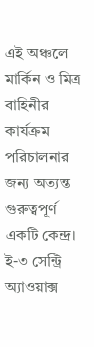এই অঞ্চলে মার্কিন ও মিত্র বাহিনীর কার্যক্রম পরিচালনার জন্য অত্যন্ত গুরুত্বপূর্ণ একটি কেন্দ্র। ই-৩ সেন্ট্রি অ্যাওয়াক্স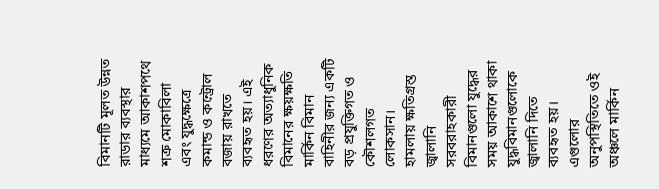বিমানটি মূলত উন্নত রাডার ব্যবস্থার মাধ্যমে আকাশপথে শত্রু মোকাবিলা এবং যুদ্ধক্ষেত্রে কমান্ড ও কন্ট্রোল বজায় রাখতে ব্যবহৃত হয়। এই ধরণের অত্যাধুনিক বিমানের ক্ষয়ক্ষতি মার্কিন বিমান বাহিনীর জন্য একটি বড় প্রযুক্তিগত ও কৌশলগত লোকসান।
হামলায় ক্ষতিগ্রস্ত জ্বালানি সরবরাহকারী বিমানগুলো যুদ্ধের সময় আকাশে থাকা যুদ্ধবিমানগুলোকে জ্বালানি দিতে ব্যবহৃত হয়। এগুলোর অনুপস্থিতিতে ওই অঞ্চলে মার্কিন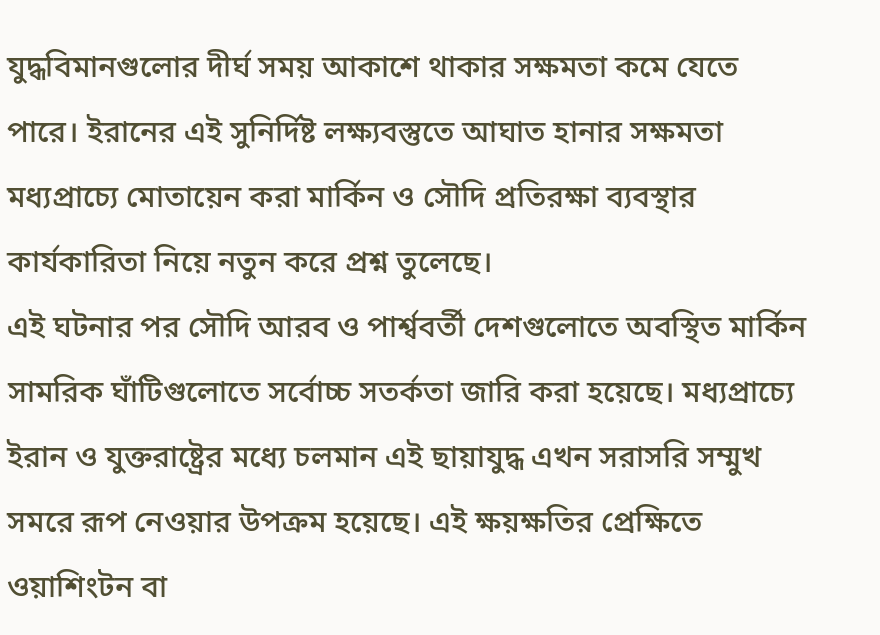যুদ্ধবিমানগুলোর দীর্ঘ সময় আকাশে থাকার সক্ষমতা কমে যেতে পারে। ইরানের এই সুনির্দিষ্ট লক্ষ্যবস্তুতে আঘাত হানার সক্ষমতা মধ্যপ্রাচ্যে মোতায়েন করা মার্কিন ও সৌদি প্রতিরক্ষা ব্যবস্থার কার্যকারিতা নিয়ে নতুন করে প্রশ্ন তুলেছে।
এই ঘটনার পর সৌদি আরব ও পার্শ্ববর্তী দেশগুলোতে অবস্থিত মার্কিন সামরিক ঘাঁটিগুলোতে সর্বোচ্চ সতর্কতা জারি করা হয়েছে। মধ্যপ্রাচ্যে ইরান ও যুক্তরাষ্ট্রের মধ্যে চলমান এই ছায়াযুদ্ধ এখন সরাসরি সম্মুখ সমরে রূপ নেওয়ার উপক্রম হয়েছে। এই ক্ষয়ক্ষতির প্রেক্ষিতে ওয়াশিংটন বা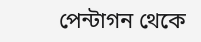পেন্টাগন থেকে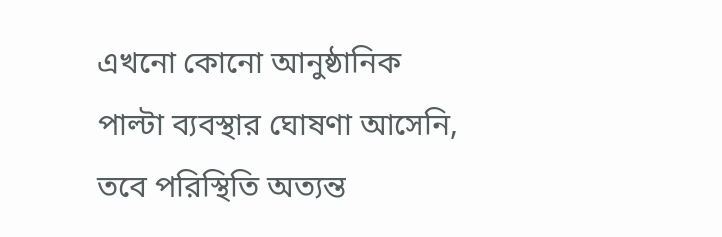এখনো কোনো আনুষ্ঠানিক পাল্টা ব্যবস্থার ঘোষণা আসেনি, তবে পরিস্থিতি অত্যন্ত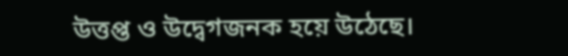উত্তপ্ত ও উদ্বেগজনক হয়ে উঠেছে।